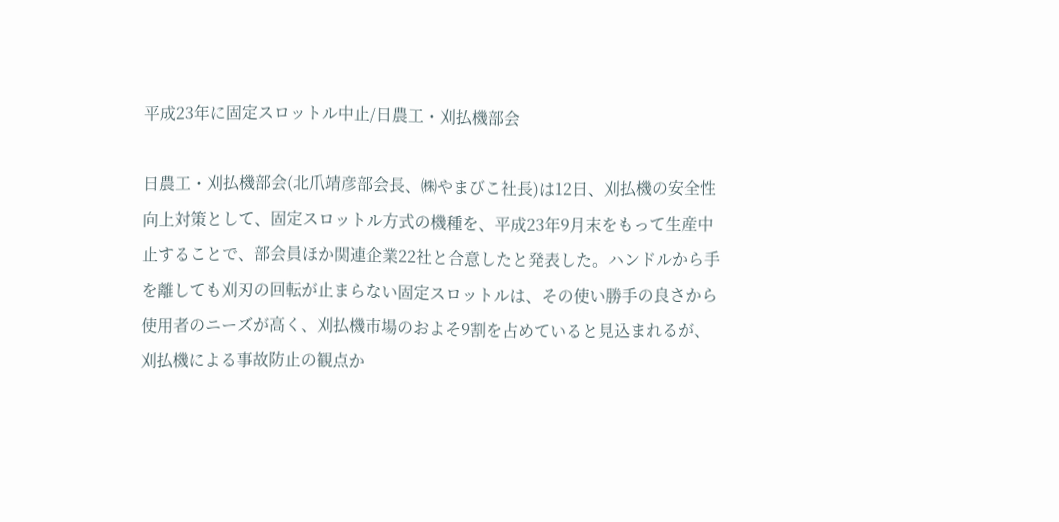平成23年に固定スロットル中止/日農工・刈払機部会

日農工・刈払機部会(北爪靖彦部会長、㈱やまびこ社長)は12日、刈払機の安全性向上対策として、固定スロットル方式の機種を、平成23年9月末をもって生産中止することで、部会員ほか関連企業22社と合意したと発表した。ハンドルから手を離しても刈刃の回転が止まらない固定スロットルは、その使い勝手の良さから使用者のニーズが高く、刈払機市場のおよそ9割を占めていると見込まれるが、刈払機による事故防止の観点か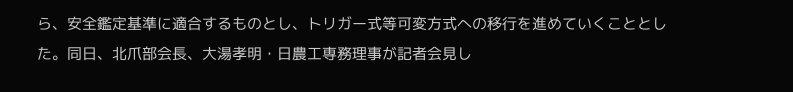ら、安全鑑定基準に適合するものとし、トリガー式等可変方式への移行を進めていくこととした。同日、北爪部会長、大湯孝明・日農工専務理事が記者会見し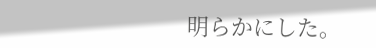明らかにした。